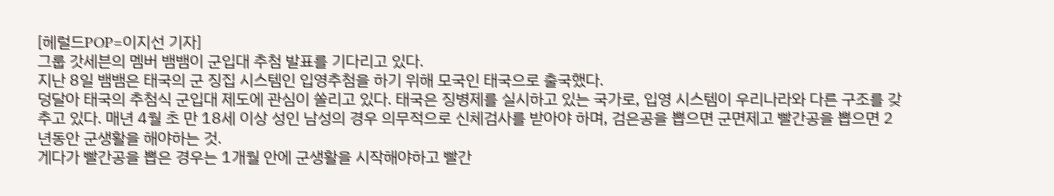[헤럴드POP=이지선 기자]
그룹 갓세븐의 멤버 뱀뱀이 군입대 추첨 발표를 기다리고 있다.
지난 8일 뱀뱀은 태국의 군 징집 시스템인 입영추첨을 하기 위해 모국인 태국으로 출국했다.
덩달아 태국의 추첨식 군입대 제도에 관심이 쏠리고 있다. 태국은 징병제를 실시하고 있는 국가로, 입영 시스템이 우리나라와 다른 구조를 갖추고 있다. 매년 4월 초 만 18세 이상 성인 남성의 경우 의무적으로 신체검사를 받아야 하며, 검은공을 뽑으면 군면제고 빨간공을 뽑으면 2년동안 군생활을 해야하는 것.
게다가 빨간공을 뽑은 경우는 1개월 안에 군생활을 시작해야하고 빨간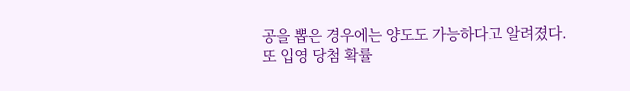공을 뽑은 경우에는 양도도 가능하다고 알려졌다.
또 입영 당첨 확률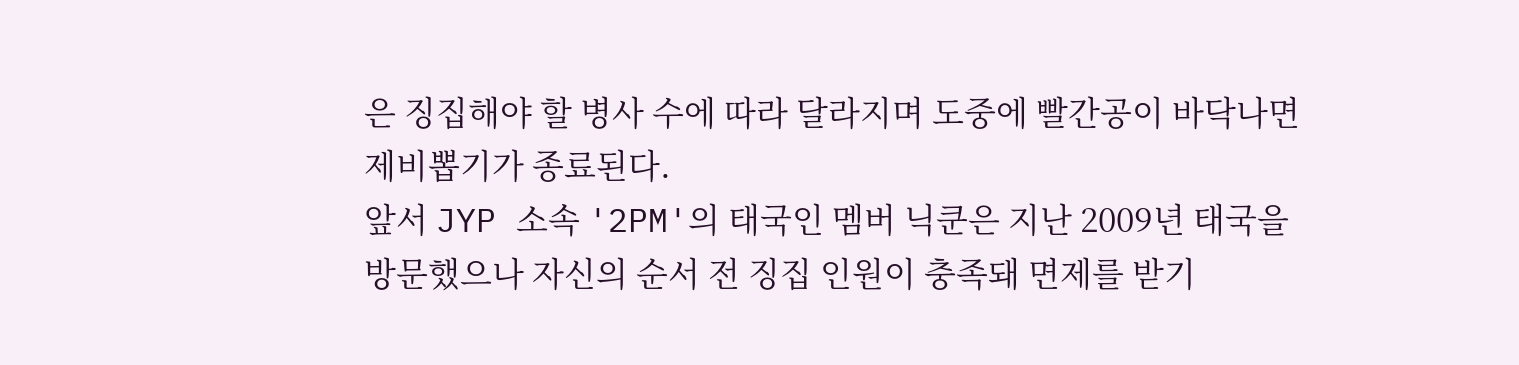은 징집해야 할 병사 수에 따라 달라지며 도중에 빨간공이 바닥나면 제비뽑기가 종료된다.
앞서 JYP 소속 '2PM'의 태국인 멤버 닉쿤은 지난 2009년 태국을 방문했으나 자신의 순서 전 징집 인원이 충족돼 면제를 받기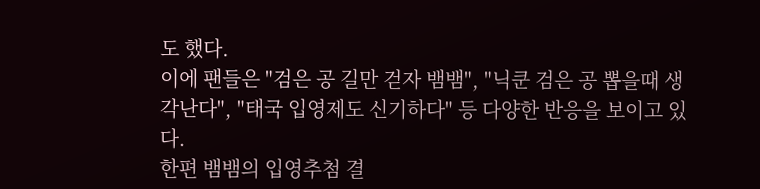도 했다.
이에 팬들은 "검은 공 길만 걷자 뱀뱀", "닉쿤 검은 공 뽑을때 생각난다", "태국 입영제도 신기하다" 등 다양한 반응을 보이고 있다.
한편 뱀뱀의 입영추첨 결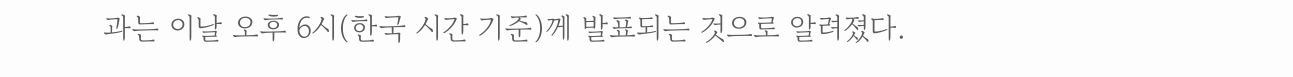과는 이날 오후 6시(한국 시간 기준)께 발표되는 것으로 알려졌다.